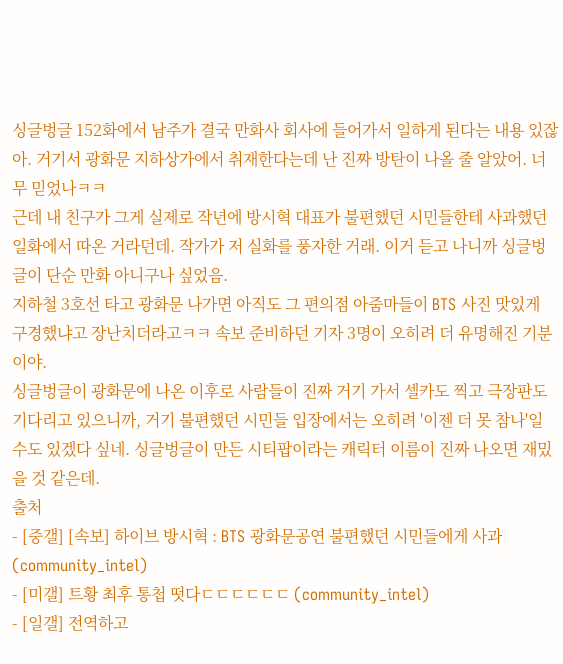싱글벙글 152화에서 남주가 결국 만화사 회사에 들어가서 일하게 된다는 내용 있잖아. 거기서 광화문 지하상가에서 취재한다는데 난 진짜 방탄이 나올 줄 알았어. 너무 믿었나ㅋㅋ
근데 내 친구가 그게 실제로 작년에 방시혁 대표가 불편했던 시민들한테 사과했던 일화에서 따온 거라던데. 작가가 저 실화를 풍자한 거래. 이거 듣고 나니까 싱글벙글이 단순 만화 아니구나 싶었음.
지하철 3호선 타고 광화문 나가면 아직도 그 편의점 아줌마들이 BTS 사진 맛있게 구경했냐고 장난치더라고ㅋㅋ 속보 준비하던 기자 3명이 오히려 더 유명해진 기분이야.
싱글벙글이 광화문에 나온 이후로 사람들이 진짜 거기 가서 셀카도 찍고 극장판도 기다리고 있으니까, 거기 불편했던 시민들 입장에서는 오히려 '이젠 더 못 참나'일 수도 있겠다 싶네. 싱글벙글이 만든 시티팝이라는 캐릭터 이름이 진짜 나오면 재밌을 것 같은데.
출처
- [중갤] [속보] 하이브 방시혁 : BTS 광화문공연 불편했던 시민들에게 사과 (community_intel)
- [미갤] 트황 최후 통첩 떳다ㄷㄷㄷㄷㄷㄷ (community_intel)
- [일갤] 전역하고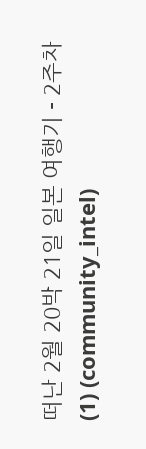떠난 2월 20박 21일 일본 여행기 - 2주차 (1) (community_intel)